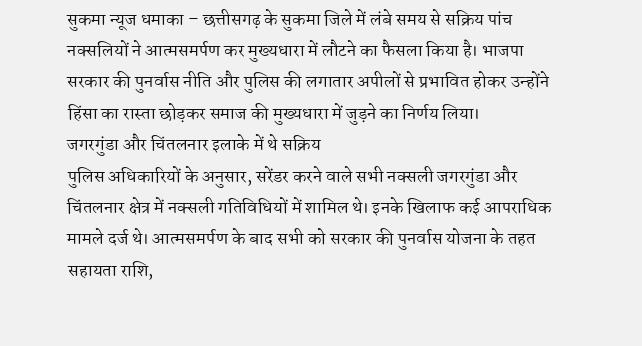सुकमा न्यूज धमाका – छत्तीसगढ़ के सुकमा जिले में लंबे समय से सक्रिय पांच नक्सलियों ने आत्मसमर्पण कर मुख्यधारा में लौटने का फैसला किया है। भाजपा सरकार की पुनर्वास नीति और पुलिस की लगातार अपीलों से प्रभावित होकर उन्होंने हिंसा का रास्ता छोड़कर समाज की मुख्यधारा में जुड़ने का निर्णय लिया।
जगरगुंडा और चिंतलनार इलाके में थे सक्रिय
पुलिस अधिकारियों के अनुसार, सरेंडर करने वाले सभी नक्सली जगरगुंडा और चिंतलनार क्षेत्र में नक्सली गतिविधियों में शामिल थे। इनके खिलाफ कई आपराधिक मामले दर्ज थे। आत्मसमर्पण के बाद सभी को सरकार की पुनर्वास योजना के तहत सहायता राशि,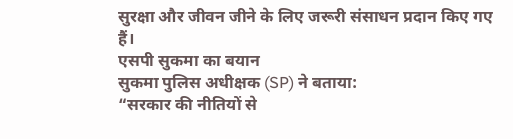सुरक्षा और जीवन जीने के लिए जरूरी संसाधन प्रदान किए गए हैं।
एसपी सुकमा का बयान
सुकमा पुलिस अधीक्षक (SP) ने बताया:
“सरकार की नीतियों से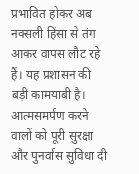प्रभावित होकर अब नक्सली हिंसा से तंग आकर वापस लौट रहे हैं। यह प्रशासन की बड़ी कामयाबी है। आत्मसमर्पण करने वालों को पूरी सुरक्षा और पुनर्वास सुविधा दी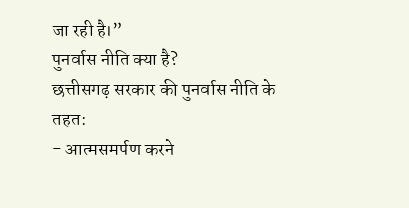जा रही है।”
पुनर्वास नीति क्या है?
छत्तीसगढ़ सरकार की पुनर्वास नीति के तहत:
- आत्मसमर्पण करने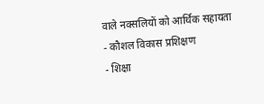वाले नक्सलियों को आर्थिक सहायता
- कौशल विकास प्रशिक्षण
- शिक्षा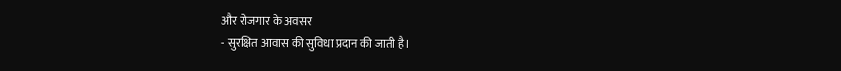और रोजगार के अवसर
- सुरक्षित आवास की सुविधा प्रदान की जाती है।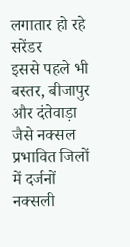लगातार हो रहे सरेंडर
इससे पहले भी बस्तर, बीजापुर और दंतेवाड़ा जैसे नक्सल प्रभावित जिलों में दर्जनों नक्सली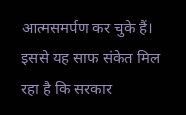आत्मसमर्पण कर चुके हैं। इससे यह साफ संकेत मिल रहा है कि सरकार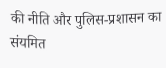की नीति और पुलिस-प्रशासन का संयमित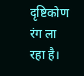दृष्टिकोण रंग ला रहा है।